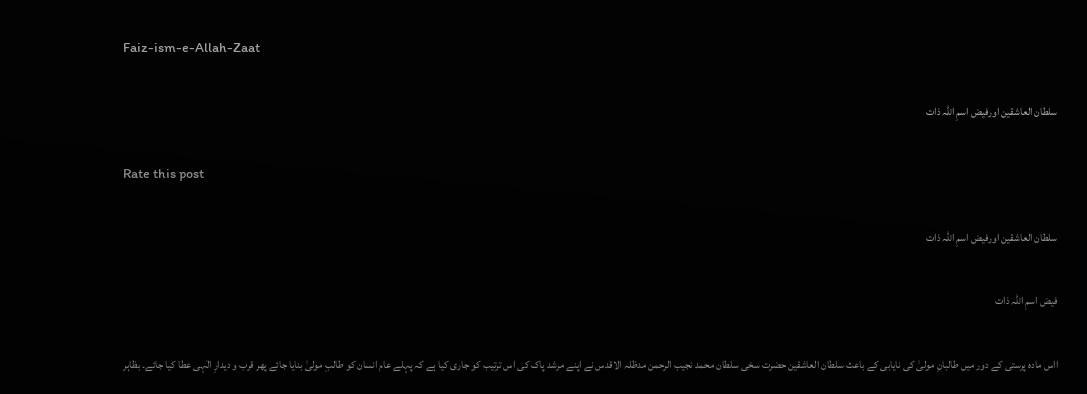Faiz-ism-e-Allah-Zaat

سلطان العاشقین اورفیض اسمِ اللہ ذات

Rate this post

سلطان العاشقین اورفیض اسمِ اللہ ذات

فیض اسمِ اللہ ذات

ااس مادہ پرستی کے دور میں طالبانِ مولیٰ کی نایابی کے باعث سلطان العاشقین حضرت سخی سلطان محمد نجیب الرحمن مدظلہ الاقدس نے اپنے مرشد پاک کی اس ترتیب کو جاری کیا ہے کہ پہلے عام انسان کو طالبِ مولیٰ بنایا جائے پھر قرب و دیدارِ الٰہی عطا کیا جائے۔ بظاہر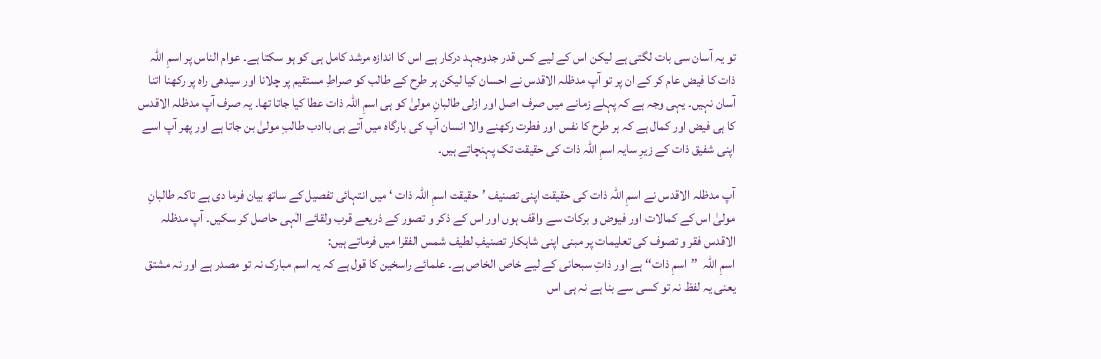تو یہ آسان سی بات لگتی ہے لیکن اس کے لیے کس قدر جدوجہد درکار ہے اس کا اندازہ مرشد کامل ہی کو ہو سکتا ہے۔ عوام الناس پر اسمِ اللہ ذات کا فیض عام کر کے ان پر تو آپ مدظلہ الاقدس نے احسان کیا لیکن ہر طرح کے طالب کو صراطِ مستقیم پر چلانا اور سیدھی راہ پر رکھنا اتنا آسان نہیں۔ یہی وجہ ہے کہ پہلے زمانے میں صرف اصل اور ازلی طالبانِ مولیٰ کو ہی اسمِ اللہ ذات عطا کیا جاتا تھا۔ یہ صرف آپ مدظلہ الاقدس کا ہی فیض اور کمال ہے کہ ہر طرح کا نفس اور فطرت رکھنے والا انسان آپ کی بارگاہ میں آتے ہی باادب طالبِ مولیٰ بن جاتا ہے اور پھر آپ اسے اپنی شفیق ذات کے زیرِ سایہ اسمِ اللہ ذات کی حقیقت تک پہنچاتے ہیں۔

آپ مدظلہ الاقدس نے اسمِ اللہ ذات کی حقیقت اپنی تصنیف ’حقیقت اسمِ اللہ ذات ‘ میں انتہائی تفصیل کے ساتھ بیان فرما دی ہے تاکہ طالبانِ مولیٰ اس کے کمالات اور فیوض و برکات سے واقف ہوں اور اس کے ذکر و تصور کے ذریعے قرب ولقائے الٰہی حاصل کر سکیں۔ آپ مدظلہ الاقدس فقر و تصوف کی تعلیمات پر مبنی اپنی شاہکار تصنیفِ لطیف شمس الفقرا میں فرماتے ہیں:
اسمِ اللہ  ’’اسمِ ذات‘‘ ہے اور ذاتِ سبحانی کے لیے خاص الخاص ہے۔ علمائے راسخین کا قول ہے کہ یہ اسم مبارک نہ تو مصدر ہے اور نہ مشتق یعنی یہ لفظ نہ تو کسی سے بنا ہے نہ ہی اس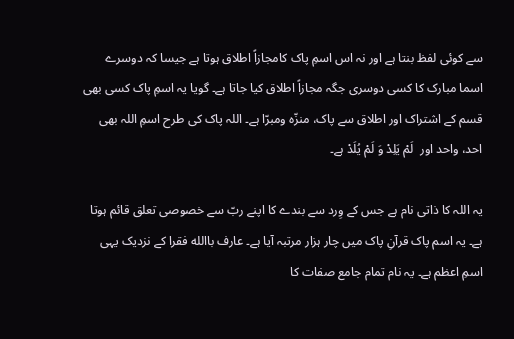سے کوئی لفظ بنتا ہے اور نہ اس اسمِ پاک کامجازاً اطلاق ہوتا ہے جیسا کہ دوسرے اسما مبارک کا کسی دوسری جگہ مجازاً اطلاق کیا جاتا ہے۔ گویا یہ اسمِ پاک کسی بھی قسم کے اشتراک اور اطلاق سے پاک، منزّہ ومبرّا ہے۔ اللہ پاک کی طرح اسمِ اللہ بھی احد، واحد اور  لَمْ یَلِدْ وَ لَمْ یُلَدْ ہے۔

یہ اللہ کا ذاتی نام ہے جس کے وِرد سے بندے کا اپنے ربّ سے خصوصی تعلق قائم ہوتا ہے۔ یہ اسم پاک قرآنِ پاک میں چار ہزار مرتبہ آیا ہے۔ عارف باالله فقرا کے نزدیک یہی اسمِ اعظم ہے۔ یہ نام تمام جامع صفات کا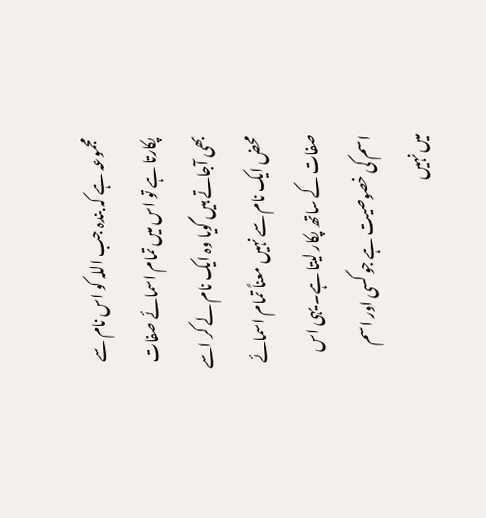مجموعہ ہے کہ بندہ جب اللہ کو اس نام سے پکارتا ہے تو اس میں تمام اسمائے صفات بھی آجاتے ہیں گویا وہ ایک نام لے کر اسے محض ایک نام سے نہیں معناً تمام اسمائے صفات کے ساتھ پکار لیتا ہے۔ یہی اس اسم کی خصوصیت ہے جو کسی اور اسم میں نہیں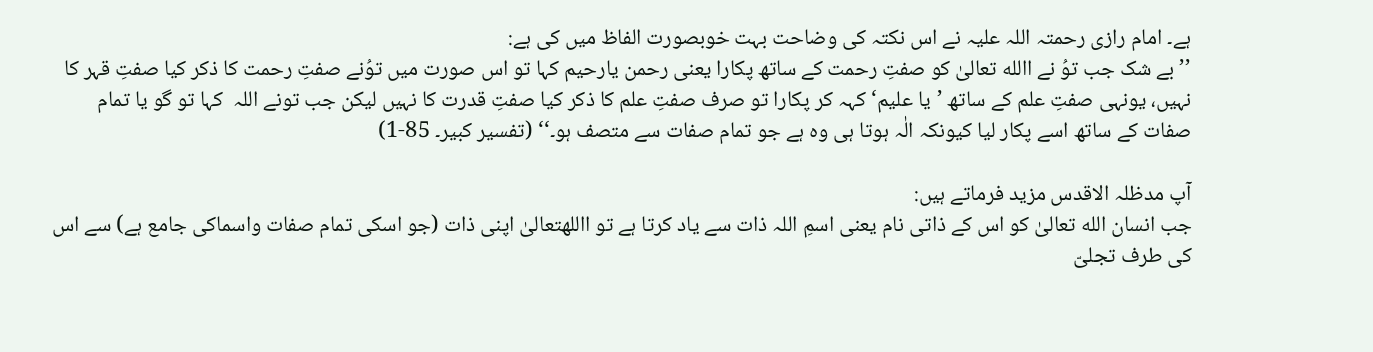ہے۔ امام رازی رحمتہ اللہ علیہ نے اس نکتہ کی وضاحت بہت خوبصورت الفاظ میں کی ہے:
’’بے شک جب توُ نے االله تعالیٰ کو صفتِ رحمت کے ساتھ پکارا یعنی رحمن یارحیم کہا تو اس صورت میں توُنے صفتِ رحمت کا ذکر کیا صفتِ قہر کا نہیں، یونہی صفتِ علم کے ساتھ ’یا علیم‘ کہہ کر پکارا تو صرف صفتِ علم کا ذکر کیا صفتِ قدرت کا نہیں لیکن جب تونے اللہ  کہا تو گو یا تمام صفات کے ساتھ اسے پکار لیا کیونکہ الٰہ ہوتا ہی وہ ہے جو تمام صفات سے متصف ہو۔‘‘ (تفسیر کبیر۔ 85-1)

آپ مدظلہ الاقدس مزید فرماتے ہیں:
جب انسان الله تعالیٰ کو اس کے ذاتی نام یعنی اسمِ اللہ ذات سے یاد کرتا ہے تو االلهتعالیٰ اپنی ذات (جو اسکی تمام صفات واسماکی جامع ہے) سے اس کی طرف تجلیّ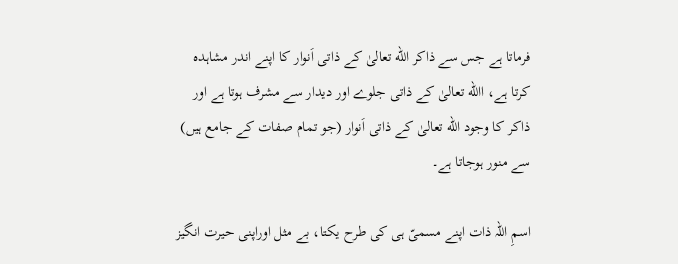فرماتا ہے جس سے ذاکر الله تعالیٰ کے ذاتی اَنوار کا اپنے اندر مشاہدہ کرتا ہے، االله تعالیٰ کے ذاتی جلوے اور دیدار سے مشرف ہوتا ہے اور ذاکر کا وجود الله تعالیٰ کے ذاتی اَنوار (جو تمام صفات کے جامع ہیں) سے منور ہوجاتا ہے۔

اسمِ اللہ ذات اپنے مسمیّ ہی کی طرح یکتا، بے مثل اوراپنی حیرت انگیز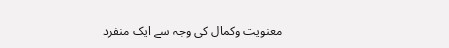معنویت وکمال کی وجہ سے ایک منفرد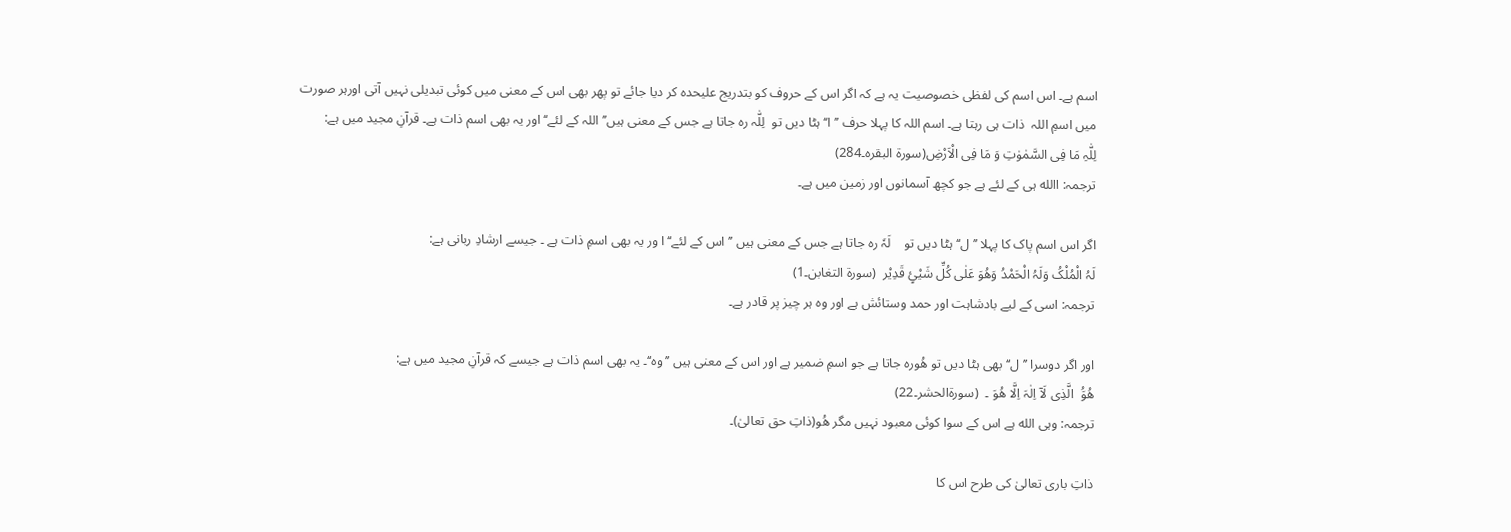اسم ہے۔ اس اسم کی لفظی خصوصیت یہ ہے کہ اگر اس کے حروف کو بتدریج علیحدہ کر دیا جائے تو پھر بھی اس کے معنی میں کوئی تبدیلی نہیں آتی اورہر صورت میں اسمِ اللہ  ذات ہی رہتا ہے۔ اسم اللہ کا پہلا حرف ’’ا‘‘ ہٹا دیں تو  لِلّٰہ رہ جاتا ہے جس کے معنی ہیں’’اللہ کے لئے‘‘ اور یہ بھی اسم ذات ہے۔ قرآنِ مجید میں ہے:
لِلّٰہِ مَا فِی السَّمٰوٰتِ وَ مَا فِی الْاَرْضِ(سورۃ البقرہ۔284)
ترجمہ: االله ہی کے لئے ہے جو کچھ آسمانوں اور زمین میں ہے۔

اگر اس اسم پاک کا پہلا ’’ل‘‘ ہٹا دیں تو    لَہٗ رہ جاتا ہے جس کے معنی ہیں ’’اس کے لئے‘‘ ا ور یہ بھی اسمِ ذات ہے ۔ جیسے ارشادِ ربانی ہے:
لَہُ الْمُلْکُ وَلَہُ الْحَمْدُ وَھُوَ عَلٰی کُلِّ شَیْئٍ قَدِیْر  (سورۃ التغابن۔1)
ترجمہ: اسی کے لیے بادشاہت اور حمد وستائش ہے اور وہ ہر چیز پر قادر ہے۔

اور اگر دوسرا ’’ل‘‘ بھی ہٹا دیں تو ھُورہ جاتا ہے جو اسمِ ضمیر ہے اور اس کے معنی ہیں ’’وہ‘‘۔ یہ بھی اسم ذات ہے جیسے کہ قرآنِ مجید میں ہے:
ھُوَُ  الَّذِی لَآ اِلٰہَ اِلَّا ھُوَ ۔  (سورۃالحشر۔22)
ترجمہ: وہی الله ہے اس کے سوا کوئی معبود نہیں مگر ھُو(ذاتِ حق تعالیٰ)۔

ذاتِ باری تعالیٰ کی طرح اس کا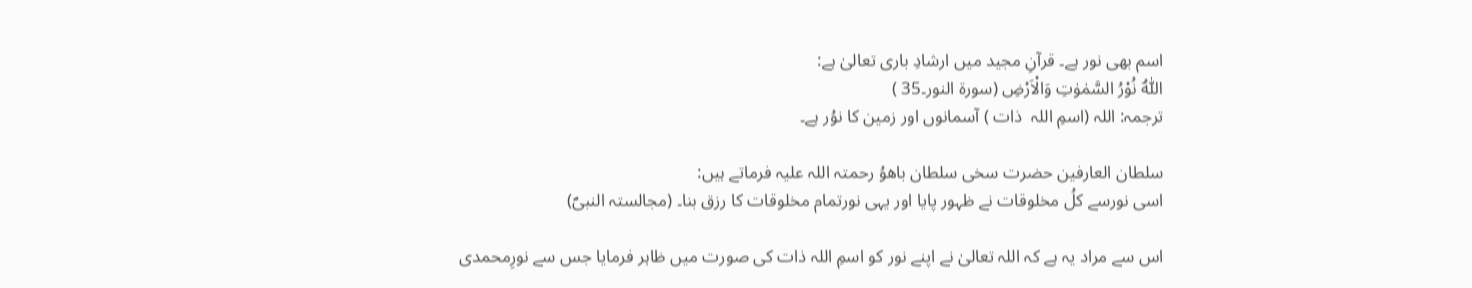اسم بھی نور ہے۔ قرآنِ مجید میں ارشادِ باری تعالیٰ ہے:
اَللّٰہُ نُوْرُ السَّمٰوٰتِ وَالْاَرْضِ (سورۃ النور۔35 )
ترجمہ: اللہ (اسمِ اللہ  ذات ) آسمانوں اور زمین کا نوُر ہے۔

سلطان العارفین حضرت سخی سلطان باھوُ رحمتہ اللہ علیہ فرماتے ہیں:
اسی نورسے کلُ مخلوقات نے ظہور پایا اور یہی نورتمام مخلوقات کا رزق بنا۔ (مجالستہ النبیؐ)

اس سے مراد یہ ہے کہ اللہ تعالیٰ نے اپنے نور کو اسمِ اللہ ذات کی صورت میں ظاہر فرمایا جس سے نورِمحمدی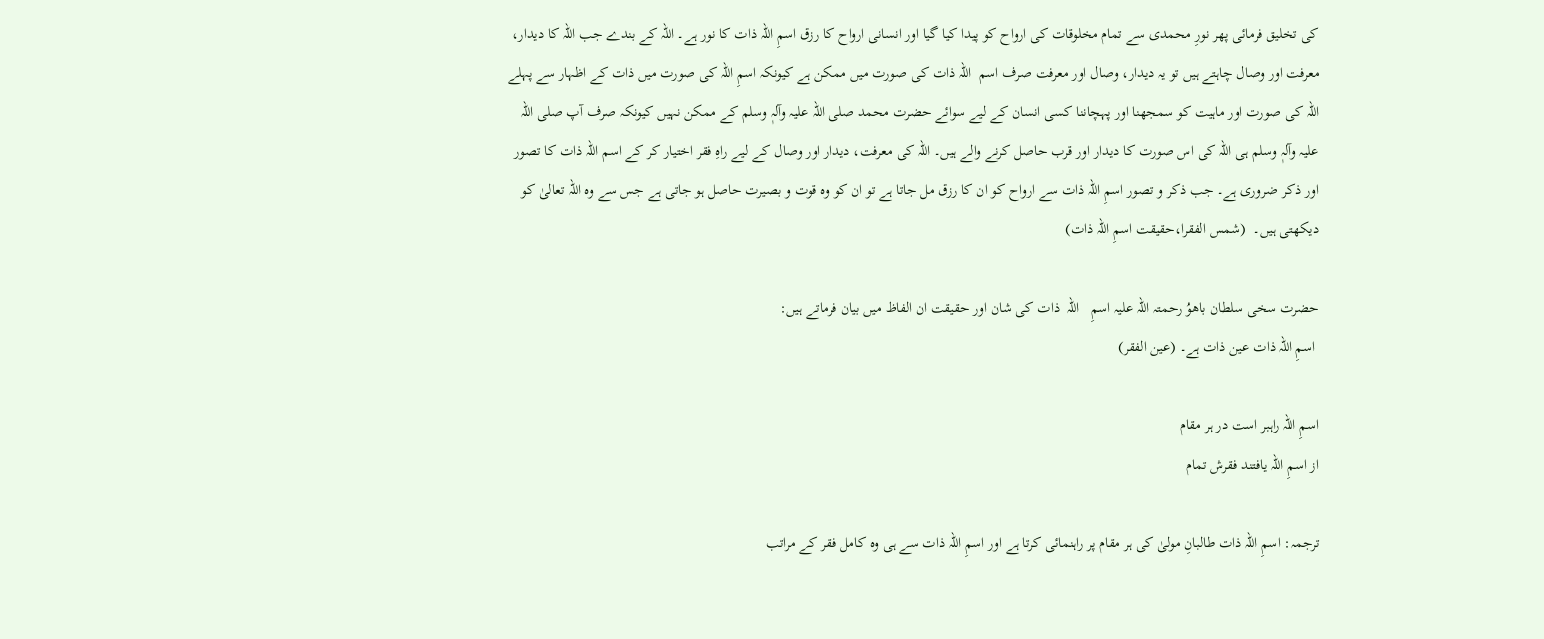کی تخلیق فرمائی پھر نورِ محمدی سے تمام مخلوقات کی ارواح کو پیدا کیا گیا اور انسانی ارواح کا رزق اسمِ اللہ ذات کا نور ہے۔ اللہ کے بندے جب اللہ کا دیدار، معرفت اور وصال چاہتے ہیں تو یہ دیدار، وصال اور معرفت صرف اسم  اللہ ذات کی صورت میں ممکن ہے کیونکہ اسمِ اللہ کی صورت میں ذات کے اظہار سے پہلے اللہ کی صورت اور ماہیت کو سمجھنا اور پہچاننا کسی انسان کے لیے سوائے حضرت محمد صلی اللہ علیہ وآلہٖ وسلم کے ممکن نہیں کیونکہ صرف آپ صلی اللہ علیہ وآلہٖ وسلم ہی اللہ کی اس صورت کا دیدار اور قرب حاصل کرنے والے ہیں۔ اللہ کی معرفت، دیدار اور وصال کے لیے راہِ فقر اختیار کر کے اسم اللہ ذات کا تصور اور ذکر ضروری ہے۔ جب ذکر و تصور اسمِ اللہ ذات سے ارواح کو ان کا رزق مل جاتا ہے تو ان کو وہ قوت و بصیرت حاصل ہو جاتی ہے جس سے وہ اللہ تعالیٰ کو دیکھتی ہیں۔  (شمس الفقرا،حقیقت اسمِ اللہ ذات)

حضرت سخی سلطان باھوُ رحمتہ اللہ علیہ اسمِ   اللہ  ذات کی شان اور حقیقت ان الفاظ میں بیان فرماتے ہیں:
 اسمِ اللہ ذات عین ذات ہے۔ (عین الفقر)

اسمِ اللہ راہبر است در ہر مقام
از اسمِ اللہ یافتند فقرش تمام

ترجمہ: اسمِ اللہ ذات طالبانِ مولیٰ کی ہر مقام پر راہنمائی کرتا ہے اور اسمِ اللہ ذات سے ہی وہ کامل فقر کے مراتب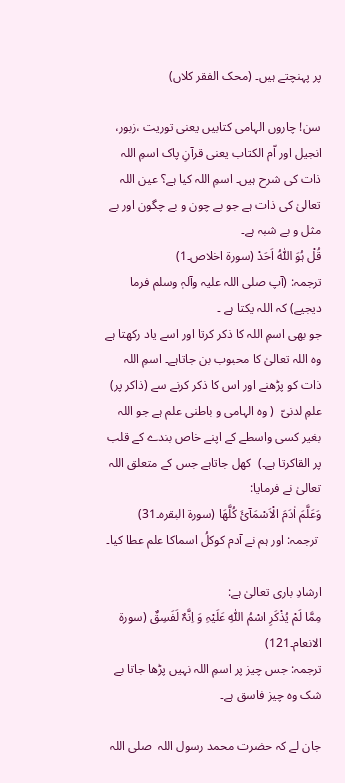پر پہنچتے ہیں۔ (محک الفقر کلاں)

سن! چاروں الہامی کتابیں یعنی توریت ،زبور، انجیل اور اّم الکتاب یعنی قرآنِ پاک اسمِ اللہ ذات کی شرح ہیں۔ اسمِ اللہ کیا ہے؟ عین اللہ تعالیٰ کی ذات ہے جو بے چون و بے چگون اور بے مثل و بے شبہ ہے۔
قُلْ ہُوَ اللّٰہُ اَحَدْ (سورۃ اخلاص۔1)
ترجمہ: (آپ صلی اللہ علیہ وآلہٖ وسلم فرما دیجیے) کہ اللہ یکتا ہے ۔
جو بھی اسمِ اللہ کا ذکر کرتا اور اسے یاد رکھتا ہے وہ اللہ تعالیٰ کا محبوب بن جاتاہے۔ اسمِ اللہ ذات کو پڑھنے اور اس کا ذکر کرنے سے (ذاکر پر) علمِ لدنیّ  ( وہ الہامی و باطنی علم ہے جو اللہ بغیر کسی واسطے کے اپنے خاص بندے کے قلب پر القاکرتا ہے۔)  کھل جاتاہے جس کے متعلق اللہ تعالیٰ نے فرمایا:
وَعَلَّمَ اٰدَمَ الْاَسْمَآئَ کُلَّھَا (سورۃ البقرہ۔31)
 ترجمہ: اور ہم نے آدم کوکلُ اسماکا علم عطا کیا۔

ارشادِ باری تعالیٰ ہے:
مِمَّا لَمْ یُذْکَرِ اسْمُ اللّٰہِ عَلَیْہِ وَ اِنَّہٌ لَفَسِقٌ (سورۃ الانعام۔121)
ترجمہ: جس چیز پر اسمِ اللہ نہیں پڑھا جاتا بے شک وہ چیز فاسق ہے۔

جان لے کہ حضرت محمد رسول اللہ  صلی اللہ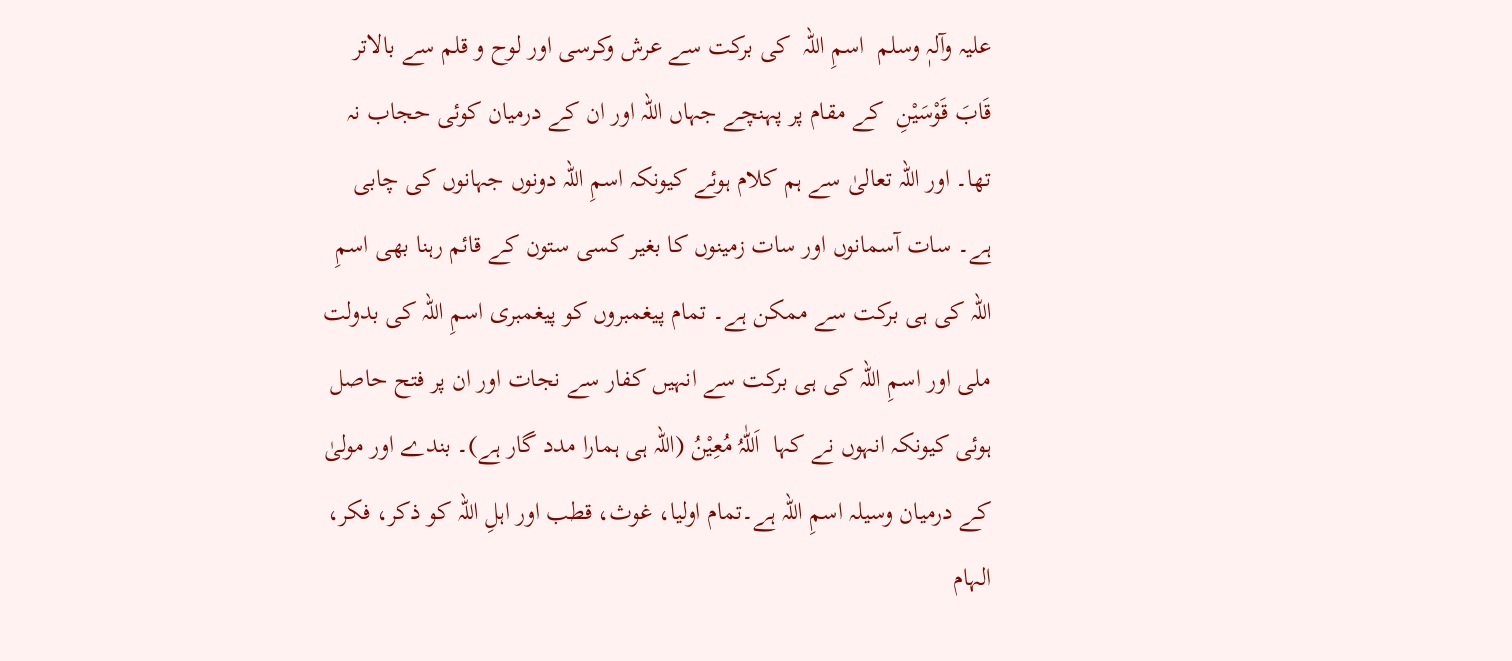علیہ وآلہٖ وسلم  اسمِ اللہ  کی برکت سے عرش وکرسی اور لوح و قلم سے بالاتر  قَابَ قَوْسَیْنِ  کے مقام پر پہنچے جہاں اللہ اور ان کے درمیان کوئی حجاب نہ تھا۔ اور اللہ تعالیٰ سے ہم کلام ہوئے کیونکہ اسمِ اللہ دونوں جہانوں کی چابی ہے۔ سات آسمانوں اور سات زمینوں کا بغیر کسی ستون کے قائم رہنا بھی اسمِ اللہ کی ہی برکت سے ممکن ہے۔ تمام پیغمبروں کو پیغمبری اسمِ اللہ کی بدولت ملی اور اسمِ اللہ کی ہی برکت سے انہیں کفار سے نجات اور ان پر فتح حاصل ہوئی کیونکہ انہوں نے کہا  اَللّٰہُ مُعِیْنُ (اللہ ہی ہمارا مدد گار ہے)۔ بندے اور مولیٰ کے درمیان وسیلہ اسمِ اللہ ہے۔تمام اولیا، غوث، قطب اور اہلِ اللہ کو ذکر، فکر، الہام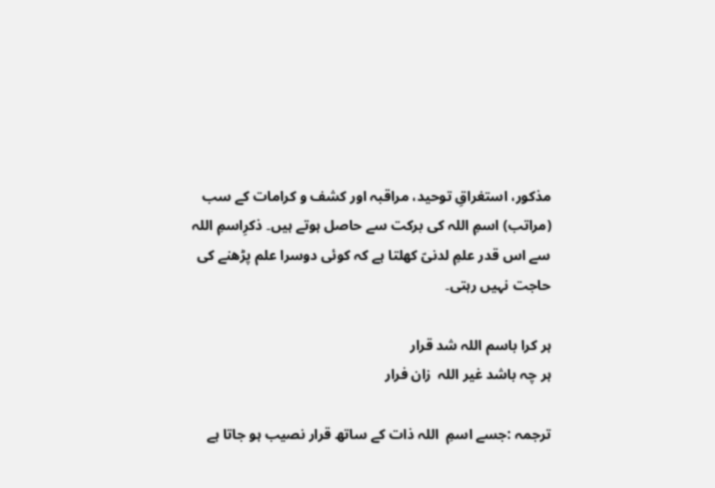مذکور، استغراقِ توحید، مراقبہ اور کشف و کرامات کے سب (مراتب) اسمِ اللہ کی برکت سے حاصل ہوتے ہیں۔ ذکرِاسمِ اللہ سے اس قدر علمِ لدنیّ کھلتا ہے کہ کوئی دوسرا علم پڑھنے کی حاجت نہیں رہتی۔

ہر کرا باسم اللہ شد قرار
ہر چہ باشد غیر اللہ  زان فرار

ترجمہ :جسے اسمِ  اللہ ذات کے ساتھ قرار نصیب ہو جاتا ہے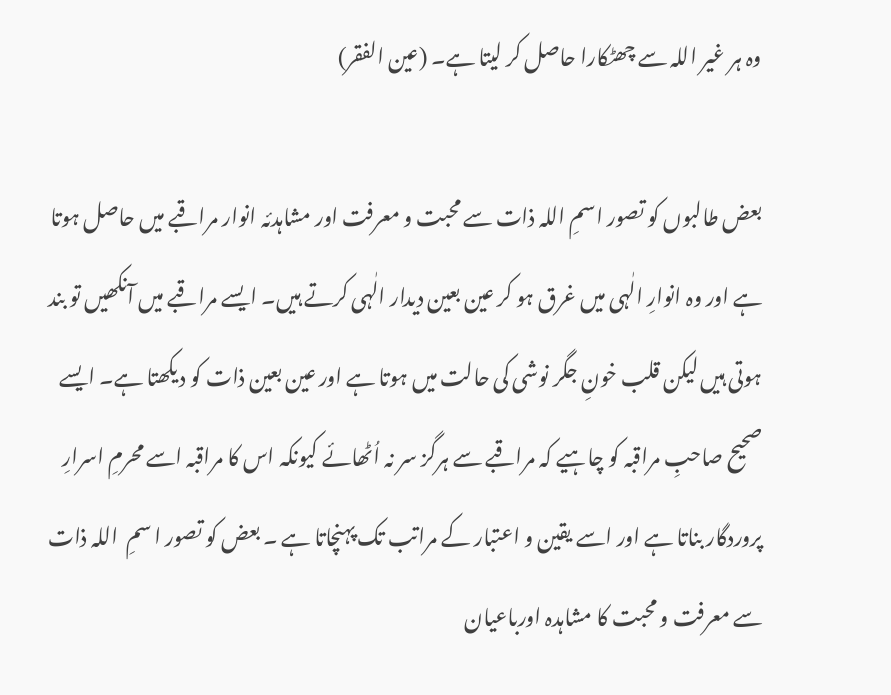وہ ہر غیر اللہ سے چھٹکارا حاصل کر لیتا ہے۔ (عین الفقر)

بعض طالبوں کو تصور اسمِ اللہ ذات سے محبت و معرفت اور مشاہدئہ انوار مراقبے میں حاصل ہوتا ہے اور وہ انوارِ الٰہی میں غرق ہو کر عین بعین دیدار الٰہی کرتے ہیں۔ ایسے مراقبے میں آنکھیں تو بند ہوتی ہیں لیکن قلب خونِ جگر نوشی کی حالت میں ہوتا ہے اور عین بعین ذات کو دیکھتا ہے۔ ایسے صحیح صاحبِ مراقبہ کو چاہیے کہ مراقبے سے ہرگز سر نہ اُٹھائے کیونکہ اس کا مراقبہ اسے محرمِ اسرارِ پروردگار بناتا ہے اور اسے یقین و اعتبار کے مراتب تک پہنچاتا ہے ۔ بعض کو تصور ا سمِ  اللہ ذات سے معرفت و محبت کا مشاہدہ اورباعیان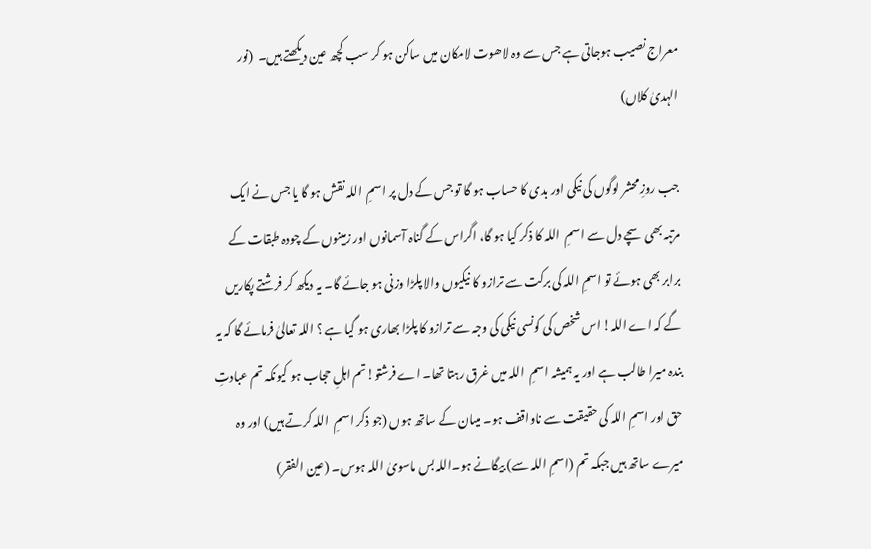معراج نصیب ہوجاتی ہے جس سے وہ لاھوت لامکان میں ساکن ہو کر سب کچھ عین دیکھتے ہیں۔  (نور الہدیٰ کلاں)

جب روزِ محشر لوگوں کی نیکی اور بدی کا حساب ہو گا تو جس کے دل پر اسمِ  اللہ نقش ہو گا یا جس نے ایک مرتبہ بھی سچے دل سے اسمِ  اللہ کا ذکر کیا ہو گا، اگراس کے گناہ آسمانوں اور زمینوں کے چودہ طبقات کے برابر بھی ہوئے تو اسمِ اللہ کی برکت سے ترازو کا نیکیوں والا پلڑا وزنی ہو جائے گا۔ یہ دیکھ کر فرشتے پکاریں گے کہ اے اللہ! اس شخص کی کونسی نیکی کی وجہ سے ترازو کا پلڑا بھاری ہو گیا ہے ؟ اللہ تعالیٰ فرمائے گا کہ یہ بندہ میرا طالب ہے اور یہ ہمیشہ اسمِ  اللہ میں غرق رہتا تھا۔ اے فرشتو!تم اہلِ حجاب ہو کیونکہ تم عبادتِ حق اور اسمِ اللہ کی حقیقت سے ناواقف ہو۔ میںان کے ساتھ ہوں (جو ذکر اسمِ  اللہ کرتے ہیں) اور وہ میرے ساتھ ہیں جبکہ تم (اسمِ اللہ سے) بیگانے ہو۔اللہ بس ماسویٰ اللہ ہوس۔ (عین الفقر)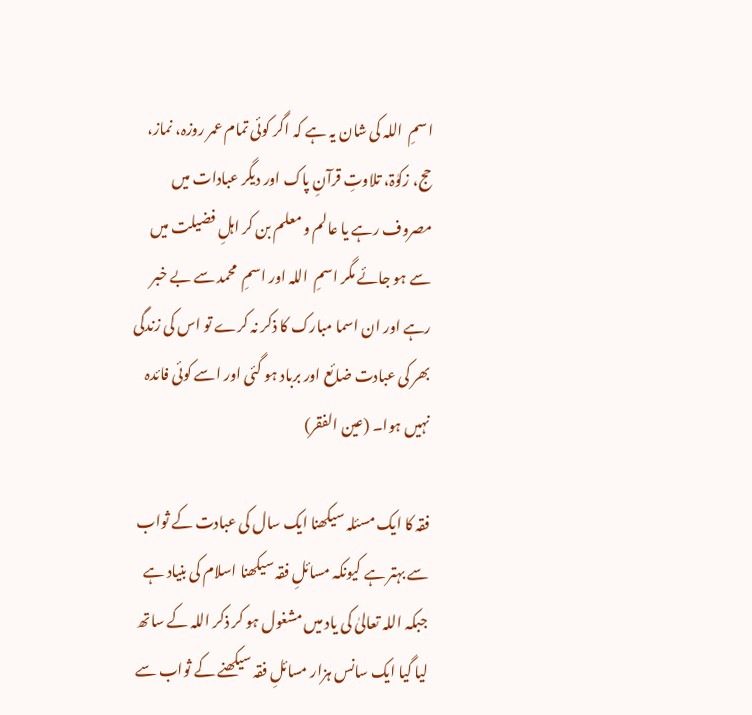اسمِ  اللہ کی شان یہ ہے کہ اگر کوئی تمام عمر روزہ، نماز، حج، زکوٰۃ، تلاوتِ قرآنِ پاک اور دیگر عبادات میں مصروف رہے یا عالم و معلم بن کر اہلِ فضیلت میں سے ہو جائے مگر اسمِ  اللہ اور اسمِ  محمد سے بے خبر رہے اور ان اسما مبارک کا ذکر نہ کرے تو اس کی زندگی بھر کی عبادت ضائع اور برباد ہو گئی اور اسے کوئی فائدہ نہیں ہوا۔ (عین الفقر)

فقہ کا ایک مسئلہ سیکھنا ایک سال کی عبادت کے ثواب سے بہتر ہے کیونکہ مسائلِ فقہ سیکھنا اسلام کی بنیاد ہے جبکہ اللہ تعالیٰ کی یاد میں مشغول ہو کر ذکر اللہ کے ساتھ لیا گیا ایک سانس ہزار مسائلِ فقہ سیکھنے کے ثواب سے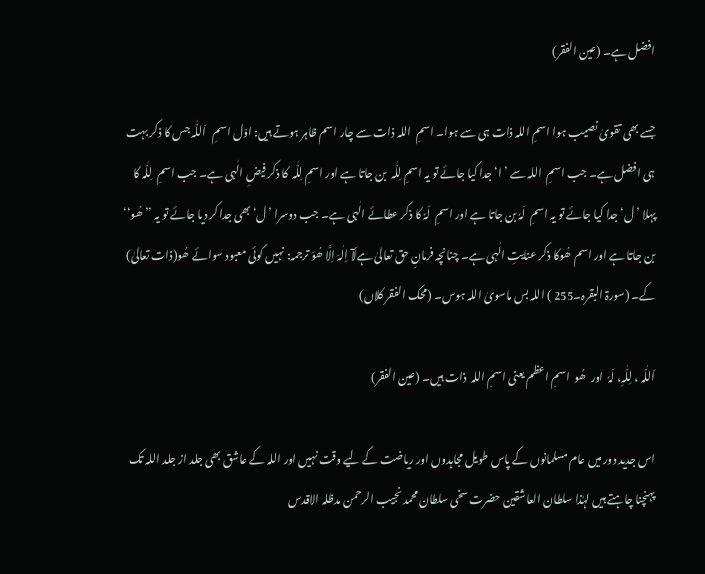افضل ہے۔ (عین الفقر)

جسے بھی تقویٰ نصیب ہوا اسمِ اللہ ذات ہی سے ہوا۔ اسمِ  اللہ ذات سے چار اسم ظاہر ہوتے ہیں: اوّل اسمِ   اَللّٰہ جس کا ذکر بہت ہی افضل ہے۔ جب اسمِ  اللہ سے ’ا‘جدا کیا جائے تو یہ اسمِ لِلّٰہ  بن جاتا ہے اور اسمِ لِلّٰہ  کا ذکر فیضِ الٰہی ہے۔ جب اسمِ  لِلّٰہ کا پہلا ’ل‘ جدا کیا جائے تو یہ اسمِ  لَہٗ بن جاتا ہے اور اسمِ  لَہٗ کا ذکر عطائے الٰہی ہے۔ جب دوسرا ’ل‘ بھی جدا کر دیا جائے تو یہ ’’ھُو‘‘ بن جاتا ہے اور اسم ھُوکا ذکر عنایتِ الٰہی ہے۔ چنانچہ فرمانِ حق تعالیٰ ہےلَآ اِلٰہَ اِلَّا ھُوَ ترجمہ: نہیں کوئی معبود سوائے ھُو(ذات تعالیٰ) کے۔ (سورۃ البقرہ۔255 ) اللہ بس ماسویٰ اللہ ہوس۔ (محک الفقر کلاں)

اَللّٰہ ، لِلّٰہِ، لَہٗ  اور  ھُو  اسمِ اعظم یعنی اسمِ اللہ  ذات ہیں۔ (عین الفقر)

اس جدید دور میں عام مسلمانوں کے پاس طویل مجاہدوں اور ریاضت کے لیے وقت نہیں اور اللہ کے عاشق بھی جلد از جلد اللہ تک پہنچنا چاہتے ہیں لہٰذا سلطان العاشقین حضرت سخی سلطان محمد نجیب الرحمن مدظلہ الاقدس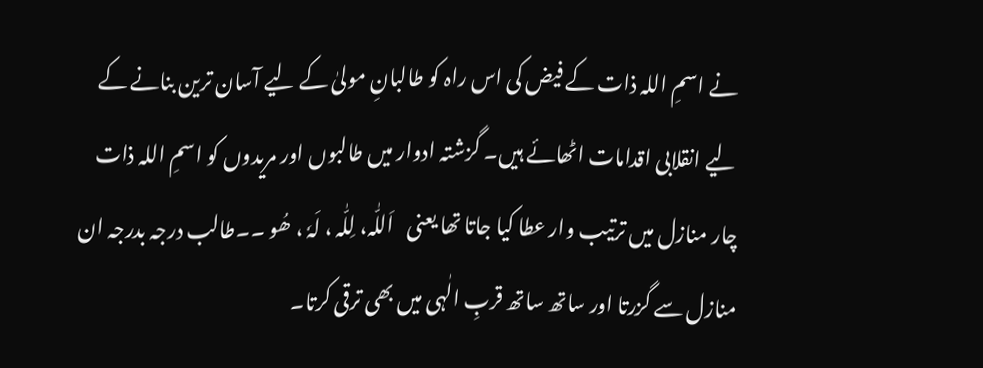نے اسمِ اللہ ذات کے فیض کی اس راہ کو طالبانِ مولیٰ کے لیے آسان ترین بنانے کے لیے انقلابی اقدامات اٹھائے ہیں۔ گزشتہ ادوار میں طالبوں اور مریدوں کو اسمِ اللہ ذات چار منازل میں ترتیب وار عطا کیا جاتا تھا یعنی   اَللّٰہ، لِلّٰہ ، لَہٗ ، ھُو ۔۔طالب درجہ بدرجہ ان منازل سے گزرتا اور ساتھ ساتھ قربِ الٰہی میں بھی ترقی کرتا۔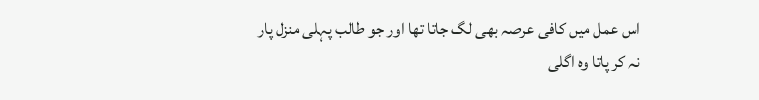اس عمل میں کافی عرصہ بھی لگ جاتا تھا اور جو طالب پہلی منزل پار نہ کر پاتا وہ اگلی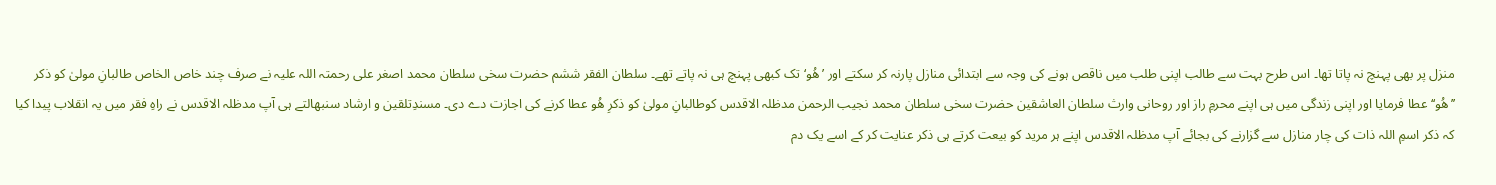منزل پر بھی پہنچ نہ پاتا تھا۔ اس طرح بہت سے طالب اپنی طلب میں ناقص ہونے کی وجہ سے ابتدائی منازل پارنہ کر سکتے اور ’ھُو‘ تک کبھی پہنچ ہی نہ پاتے تھے۔ سلطان الفقر ششم حضرت سخی سلطان محمد اصغر علی رحمتہ اللہ علیہ نے صرف چند خاص الخاص طالبانِ مولیٰ کو ذکر ’’ھُو‘‘ عطا فرمایا اور اپنی زندگی میں ہی اپنے محرمِ راز اور روحانی وارث سلطان العاشقین حضرت سخی سلطان محمد نجیب الرحمن مدظلہ الاقدس کوطالبانِ مولیٰ کو ذکرِ ھُو عطا کرنے کی اجازت دے دی۔ مسندِتلقین و ارشاد سنبھالتے ہی آپ مدظلہ الاقدس نے راہِ فقر میں یہ انقلاب پیدا کیا کہ ذکر اسمِ اللہ ذات کی چار منازل سے گزارنے کی بجائے آپ مدظلہ الاقدس اپنے ہر مرید کو بیعت کرتے ہی ذکر عنایت کر کے اسے یک دم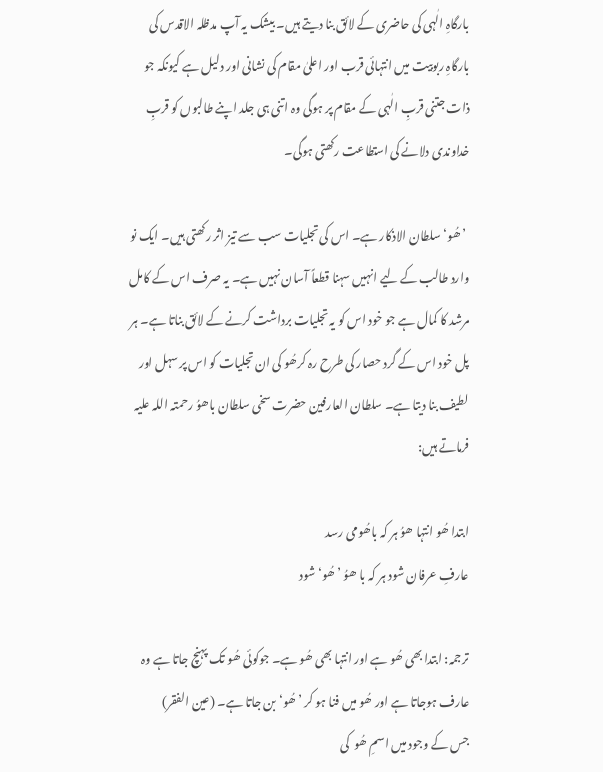بارگاہِ الٰہی کی حاضری کے لائق بنا دیتے ہیں۔ بیشک یہ آپ مدظلہ الاقدس کی بارگاہِ ربوبیت میں انتہائی قرب اور اعلیٰ مقام کی نشانی اور دلیل ہے کیونکہ جو ذات جتنی قربِ الٰہی کے مقام پر ہوگی وہ اتنی ہی جلد اپنے طالبوں کو قربِ خداوندی دلانے کی استطاعت رکھتی ہوگی۔

 ’ھُو‘ سلطان الاذکار ہے۔ اس کی تجلیات سب سے تیز اثر رکھتی ہیں۔ ایک نو وارد طالب کے لیے انہیں سہنا قطعاً آسان نہیں ہے۔ یہ صرف اس کے کامل مرشد کا کمال ہے جو خود اس کو یہ تجلیات برداشت کرنے کے لائق بناتا ہے۔ ہر پل خود اس کے گرد حصار کی طرح رہ کرھُو کی ان تجلیات کو اس پر سہل اور لطیف بنا دیتا ہے۔ سلطان العارفین حضرت سخی سلطان باھوُ رحمتہ اللہ علیہ فرماتے ہیں:

ابتدا ھُو انتہا ھوُ ہر کہ باھُومی رسد
عارفِ عرفان شود ہر کہ با ھوُ ’ھُو‘ شود

ترجمہ: ابتدا بھی ھُو ہے اور انتہا بھی ھُو ہے۔ جوکوئی ھُو تک پہنچ جاتا ہے وہ عارف ہوجاتا ہے اور ھُو میں فنا ہو کر ’ھُو‘ بن جاتا ہے۔ (عین الفقر)
جس کے وجود میں اسمِ ھُو  کی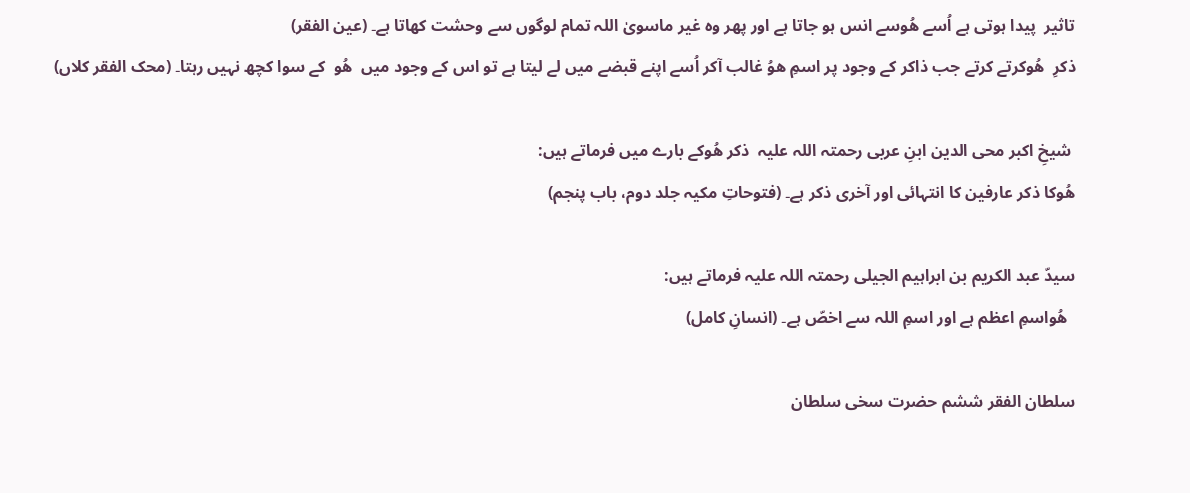تاثیر  پیدا ہوتی ہے اُسے ھُوسے انس ہو جاتا ہے اور پھر وہ غیر ماسویٰ اللہ تمام لوگوں سے وحشت کھاتا ہے۔ (عین الفقر)
ذکرِ  ھُوکرتے کرتے جب ذاکر کے وجود پر اسمِ ھوُ غالب آکر اُسے اپنے قبضے میں لے لیتا ہے تو اس کے وجود میں  ھُو  کے سوا کچھ نہیں رہتا۔ (محک الفقر کلاں)

 شیخِ اکبر محی الدین ابنِ عربی رحمتہ اللہ علیہ  ذکر ھُوکے بارے میں فرماتے ہیں:
ھُوکا ذکر عارفین کا انتہائی اور آخری ذکر ہے۔ (فتوحاتِ مکیہ جلد دوم، باب پنجم)

سیدّ عبد الکریم بن ابراہیم الجیلی رحمتہ اللہ علیہ فرماتے ہیں:
  ھُواسمِ اعظم ہے اور اسمِ اللہ سے اخصّ ہے۔ (انسانِ کامل)

سلطان الفقر ششم حضرت سخی سلطان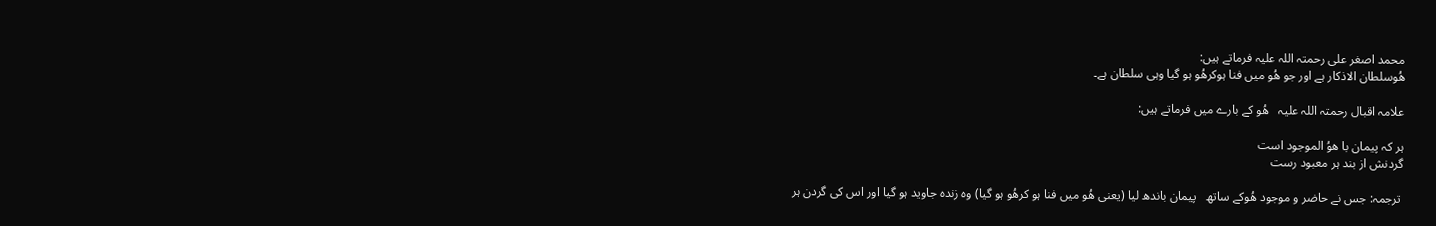محمد اصغر علی رحمتہ اللہ علیہ فرماتے ہیں:
ھُوسلطان الاذکار ہے اور جو ھُو میں فنا ہوکرھُو ہو گیا وہی سلطان ہے۔

علامہ اقبال رحمتہ اللہ علیہ   ھُو کے بارے میں فرماتے ہیں:

ہر کہ پیمان با ھوُ الموجود است
گردنش از بند ہر معبود رست

 ترجمہ: جس نے حاضر و موجود ھُوکے ساتھ   پیمان باندھ لیا (یعنی ھُو میں فنا ہو کرھُو ہو گیا) وہ زندہ جاوید ہو گیا اور اس کی گردن ہر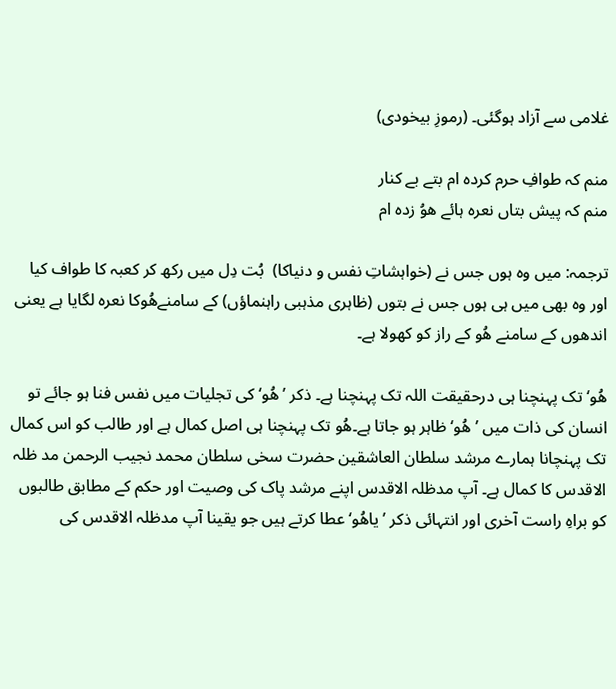غلامی سے آزاد ہوگئی۔ (رموزِ بیخودی)

منم کہ طوافِ حرم کردہ ام بتے بے کنار
منم کہ پیش بتاں نعرہ ہائے ھوُ زدہ ام

ترجمہ: میں وہ ہوں جس نے (خواہشاتِ نفس و دنیاکا)  بُت دِل میں رکھ کر کعبہ کا طواف کیا اور وہ بھی میں ہی ہوں جس نے بتوں (ظاہری مذہبی راہنماؤں) کے سامنےھُوکا نعرہ لگایا ہے یعنی اندھوں کے سامنے ھُو کے راز کو کھولا ہے۔

ھُو‘ تک پہنچنا ہی درحقیقت اللہ تک پہنچنا ہے۔ ذکر ’ھُو‘ کی تجلیات میں نفس فنا ہو جائے تو انسان کی ذات میں ’ھُو‘ ظاہر ہو جاتا ہے۔ھُو تک پہنچنا ہی اصل کمال ہے اور طالب کو اس کمال تک پہنچانا ہمارے مرشد سلطان العاشقین حضرت سخی سلطان محمد نجیب الرحمن مد ظلہ الاقدس کا کمال ہے۔ آپ مدظلہ الاقدس اپنے مرشد پاک کی وصیت اور حکم کے مطابق طالبوں کو براہِ راست آخری اور انتہائی ذکر ’یاھُو‘ عطا کرتے ہیں جو یقینا آپ مدظلہ الاقدس کی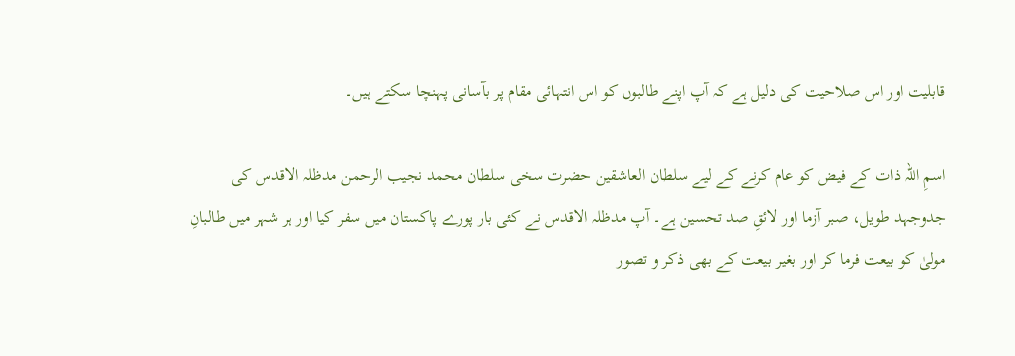قابلیت اور اس صلاحیت کی دلیل ہے کہ آپ اپنے طالبوں کو اس انتہائی مقام پر بآسانی پہنچا سکتے ہیں۔

اسمِ اللہ ذات کے فیض کو عام کرنے کے لیے سلطان العاشقین حضرت سخی سلطان محمد نجیب الرحمن مدظلہ الاقدس کی جدوجہد طویل، صبر آزما اور لائقِ صد تحسین ہے۔ آپ مدظلہ الاقدس نے کئی بار پورے پاکستان میں سفر کیا اور ہر شہر میں طالبانِ مولیٰ کو بیعت فرما کر اور بغیر بیعت کے بھی ذکر و تصور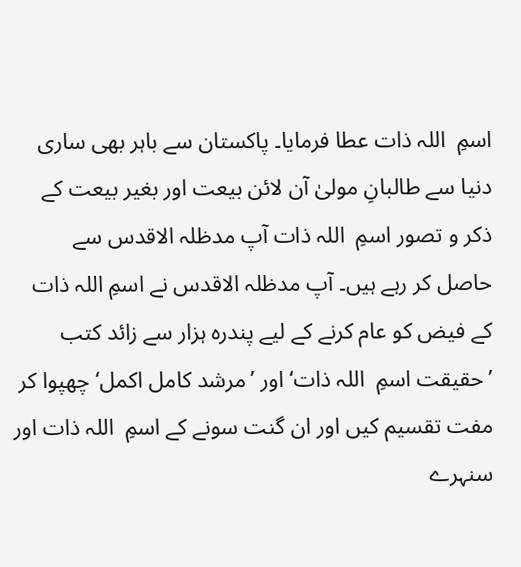اسمِ  اللہ ذات عطا فرمایا۔ پاکستان سے باہر بھی ساری دنیا سے طالبانِ مولیٰ آن لائن بیعت اور بغیر بیعت کے ذکر و تصور اسمِ  اللہ ذات آپ مدظلہ الاقدس سے حاصل کر رہے ہیں۔ آپ مدظلہ الاقدس نے اسمِ اللہ ذات کے فیض کو عام کرنے کے لیے پندرہ ہزار سے زائد کتب ’حقیقت اسمِ  اللہ ذات‘ اور ’مرشد کامل اکمل‘ چھپوا کر مفت تقسیم کیں اور ان گنت سونے کے اسمِ  اللہ ذات اور سنہرے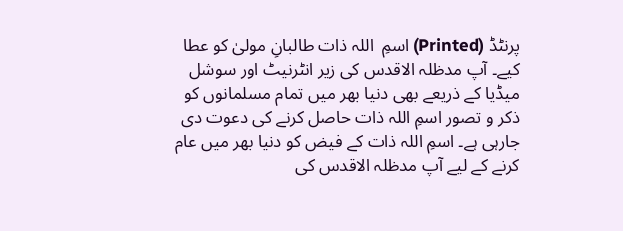پرنٹڈ (Printed) اسمِ  اللہ ذات طالبانِ مولیٰ کو عطا کیے۔ آپ مدظلہ الاقدس کی زیر انٹرنیٹ اور سوشل میڈیا کے ذریعے بھی دنیا بھر میں تمام مسلمانوں کو ذکر و تصور اسمِ اللہ ذات حاصل کرنے کی دعوت دی جارہی ہے۔ اسمِ اللہ ذات کے فیض کو دنیا بھر میں عام کرنے کے لیے آپ مدظلہ الاقدس کی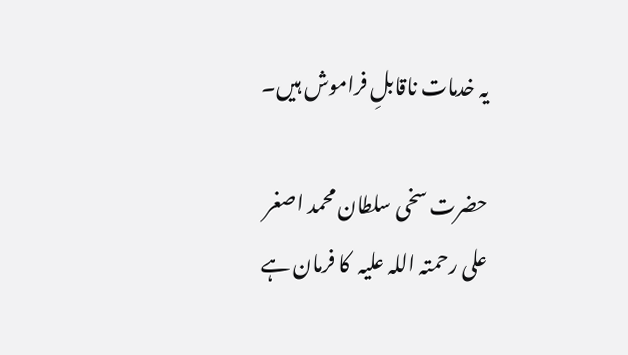یہ خدمات ناقابلِ فراموش ہیں۔

حضرت سخی سلطان محمد اصغر علی رحمتہ اللہ علیہ  کا فرمان ہے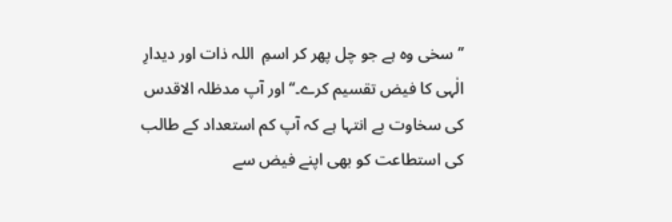’’سخی وہ ہے جو چل پھر کر اسمِ  اللہ ذات اور دیدارِ الٰہی کا فیض تقسیم کرے۔‘‘ اور آپ مدظلہ الاقدس کی سخاوت بے انتہا ہے کہ آپ کم استعداد کے طالب کی استطاعت کو بھی اپنے فیض سے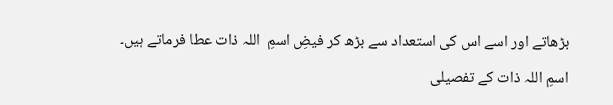بڑھاتے اور اسے اس کی استعداد سے بڑھ کر فیضِ اسمِ  اللہ ذات عطا فرماتے ہیں۔

اسمِ اللہ ذات کے تفصیلی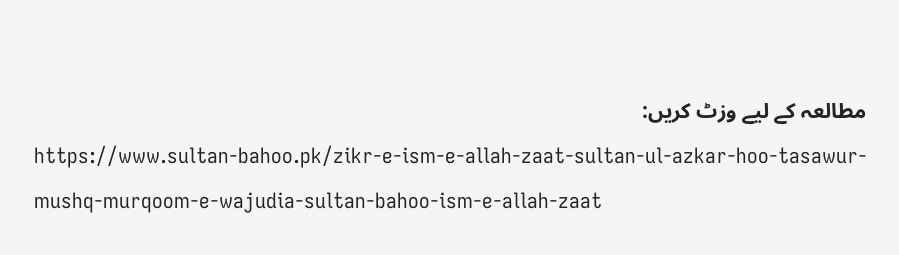مطالعہ کے لیے وزٹ کریں:
https://www.sultan-bahoo.pk/zikr-e-ism-e-allah-zaat-sultan-ul-azkar-hoo-tasawur-mushq-murqoom-e-wajudia-sultan-bahoo-ism-e-allah-zaat